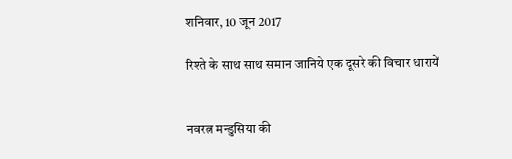शनिवार, 10 जून 2017

रिश्ते के साथ साथ समान जानिये एक दूसरे की विचार धारायें


नवरत्न मन्डुसिया की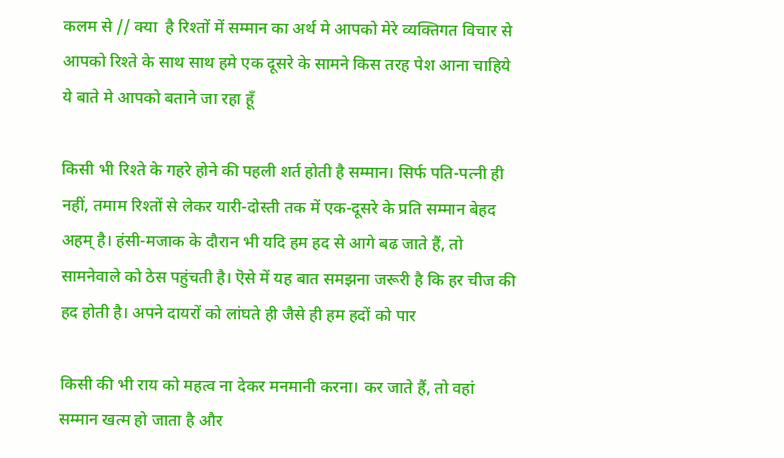कलम से // क्या  है रिश्तों में सम्मान का अर्थ मे आपको मेरे व्यक्तिगत विचार से आपको रिश्ते के साथ साथ हमे एक दूसरे के सामने किस तरह पेश आना चाहिये ये बाते मे आपको बताने जा रहा हूँ

किसी भी रिश्ते के गहरे होने की पहली शर्त होती है सम्मान। सिर्फ पति-पत्नी ही नहीं, तमाम रिश्तों से लेकर यारी-दोस्ती तक में एक-दूसरे के प्रति सम्मान बेहद अहम् है। हंसी-मजाक के दौरान भी यदि हम हद से आगे बढ जाते हैं, तो सामनेवाले को ठेस पहुंचती है। ऎसे में यह बात समझना जरूरी है कि हर चीज की हद होती है। अपने दायरों को लांघते ही जैसे ही हम हदों को पार

किसी की भी राय को महत्व ना देकर मनमानी करना। कर जाते हैं, तो वहां सम्मान खत्म हो जाता है और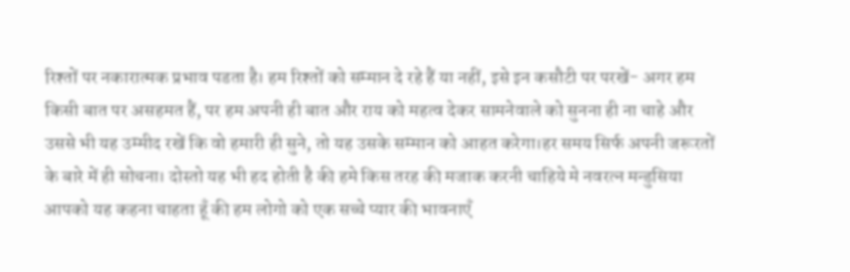रिश्तों पर नकारात्मक प्रभाव पडता है। हम रिश्तों को सम्मान दे रहे हैं या नहीं, इसे इन कसौटी पर परखें- अगर हम किसी बात पर असहमत हैं, पर हम अपनी ही बात और राय को महत्व देकर सामनेवाले को सुनना ही ना चाहे और उससे भी यह उम्मीद रखें कि वो हमारी ही सुने, तो यह उसके सम्मान को आहत करेगा।हर समय सिर्फ अपनी जरूरतों के बारे में ही सोचना। दोस्तो यह भी हद होती है की हमे किस तरह की मजाक करनी चाहिये मे नवरत्न मन्डुसिया आपको यह कहना चाहता हूँ की हम लोगो को एक सच्चे प्यार की भावनाएँ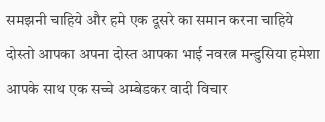समझनी चाहिये और हमे एक दूसरे का समान करना चाहिये दोस्तो आपका अपना दोस्त आपका भाई नवरत्न मन्डुसिया हमेशा आपके साथ एक सच्चे अम्बेडकर वादी विचार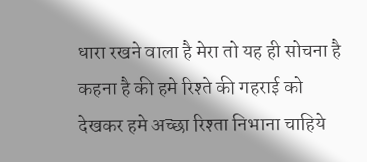धारा रखने वाला है मेरा तो यह ही सोचना है कहना है की हमे रिश्ते की गहराई को देखकर हमे अच्छा रिश्ता निभाना चाहिये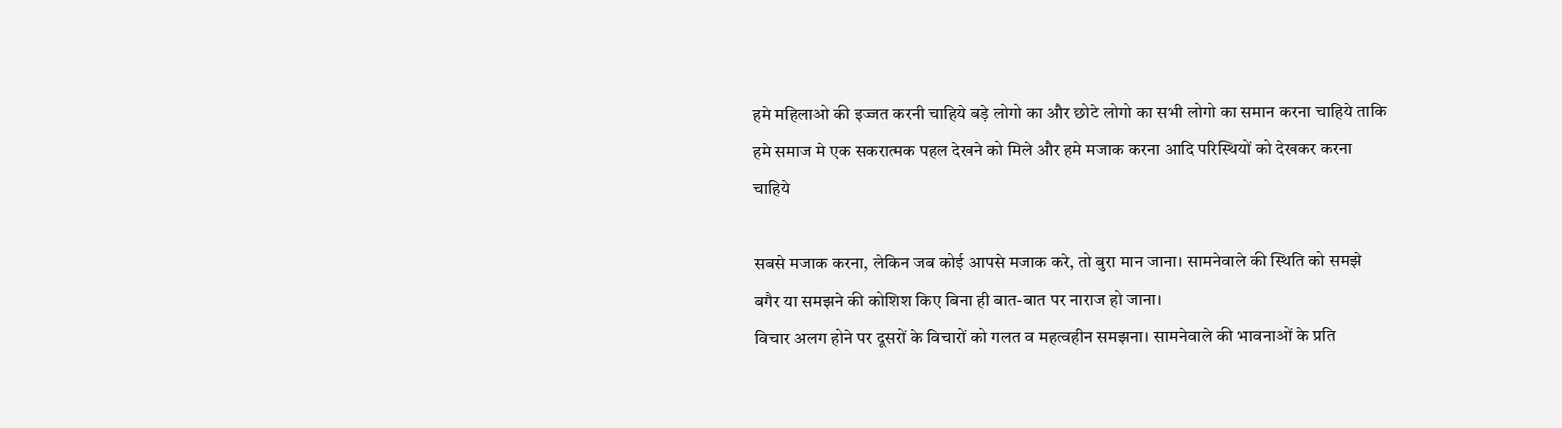हमे महिलाओ की इज्जत करनी चाहिये बड़े लोगो का और छोटे लोगो का सभी लोगो का समान करना चाहिये ताकि हमे समाज मे एक सकरात्मक पहल देखने को मिले और हमे मजाक करना आदि परिस्थियों को देखकर करना चाहिये

सबसे मजाक करना, लेकिन जब कोई आपसे मजाक करे, तो बुरा मान जाना। सामनेवाले की स्थिति को समझे बगैर या समझने की कोशिश किए बिना ही बात-बात पर नाराज हो जाना।
विचार अलग होने पर दूसरों के विचारों को गलत व महत्वहीन समझना। सामनेवाले की भावनाओं के प्रति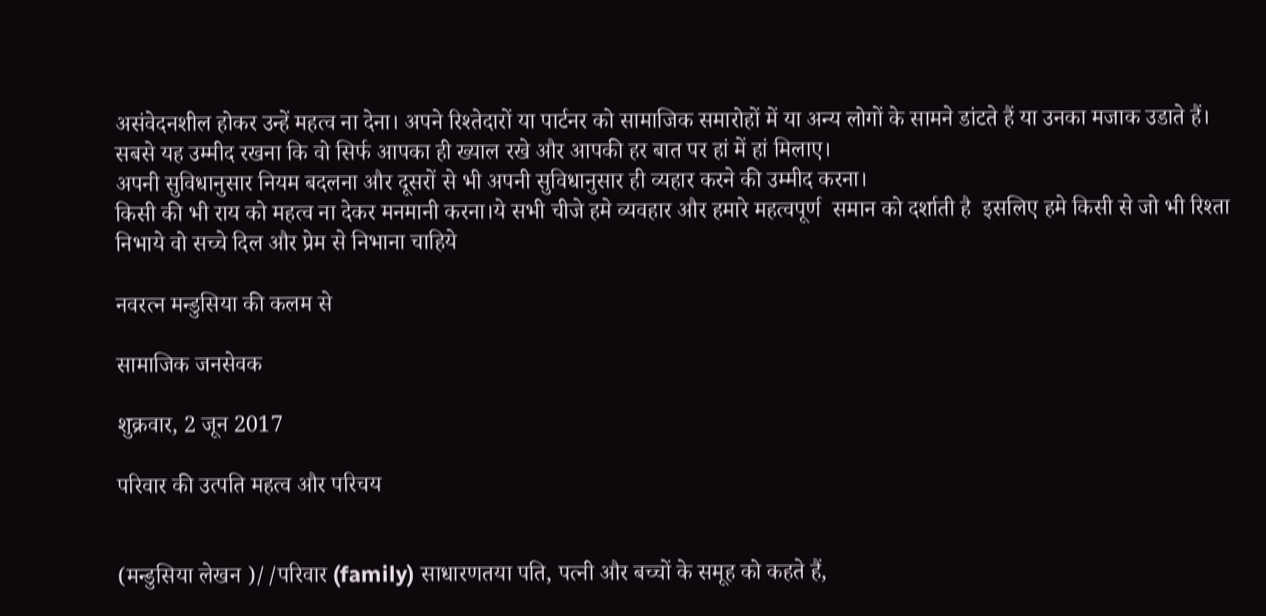असंवेदनशील होकर उन्हें महत्व ना देना। अपने रिश्तेदारों या पार्टनर को सामाजिक समारोहों में या अन्य लोगों के सामने डांटते हैं या उनका मजाक उडाते हैं।
सबसे यह उम्मीद रखना कि वो सिर्फ आपका ही ख्याल रखे और आपकी हर बात पर हां में हां मिलाए।
अपनी सुविधानुसार नियम बदलना और दूसरों से भी अपनी सुविधानुसार ही व्यहार करने की उम्मीद करना।
किसी की भी राय को महत्व ना देकर मनमानी करना।ये सभी चीजे हमे व्यवहार और हमारे महत्वपूर्ण  समान को दर्शाती है  इसलिए हमे किसी से जो भी रिश्ता निभाये वो सच्चे दिल और प्रेम से निभाना चाहिये

नवरत्न मन्डुसिया की कलम से

सामाजिक जनसेवक

शुक्रवार, 2 जून 2017

परिवार की उत्पति महत्व और परिचय


(मन्डुसिया लेखन )//परिवार (family) साधारणतया पति, पत्नी और बच्चों के समूह को कहते हैं,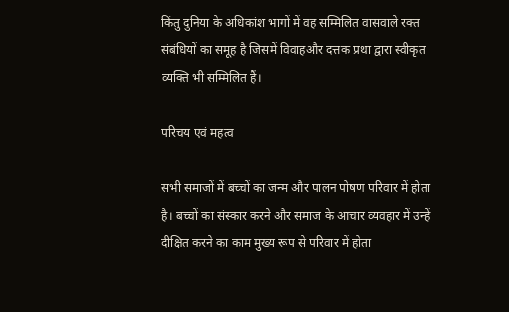किंतु दुनिया के अधिकांश भागों में वह सम्मिलित वासवाले रक्त संबंधियों का समूह है जिसमें विवाहऔर दत्तक प्रथा द्वारा स्वीकृत व्यक्ति भी सम्मिलित हैं।

परिचय एवं महत्व

सभी समाजों में बच्चों का जन्म और पालन पोषण परिवार में होता है। बच्चों का संस्कार करने और समाज के आचार व्यवहार में उन्हें दीक्षित करने का काम मुख्य रूप से परिवार में होता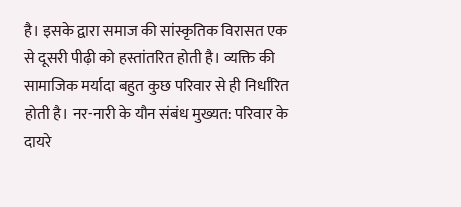है। इसके द्वारा समाज की सांस्कृतिक विरासत एक से दूसरी पीढ़ी को हस्तांतरित होती है। व्यक्ति की सामाजिक मर्यादा बहुत कुछ परिवार से ही निर्धारित होती है। नर-नारी के यौन संबंध मुख्यत: परिवार के दायरे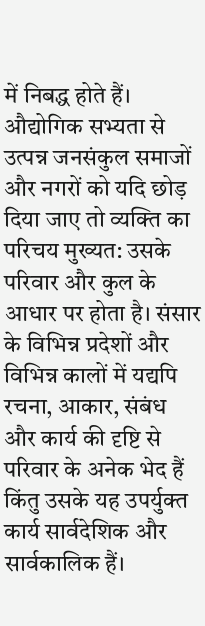में निबद्ध होते हैं। औद्योगिक सभ्यता से उत्पन्न जनसंकुल समाजों और नगरों को यदि छोड़ दिया जाए तो व्यक्ति का परिचय मुख्यत: उसके परिवार और कुल के आधार पर होता है। संसार के विभिन्न प्रदेशों और विभिन्न कालों में यद्यपि रचना, आकार, संबंध और कार्य की दृष्टि से परिवार के अनेक भेद हैं किंतु उसके यह उपर्युक्त कार्य सार्वदेशिक और सार्वकालिक हैं।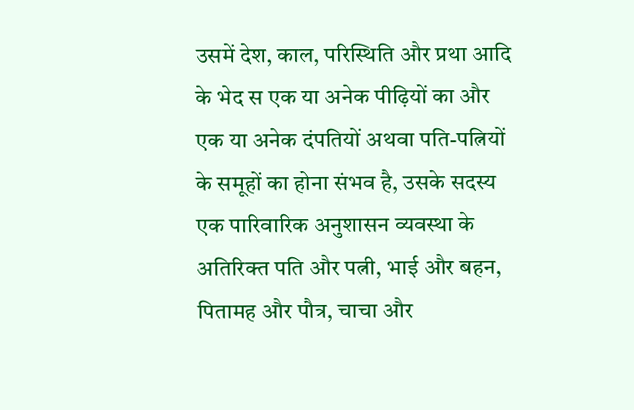उसमें देश, काल, परिस्थिति और प्रथा आदि के भेद स एक या अनेक पीढ़ियों का और एक या अनेक दंपतियों अथवा पति-पत्नियों के समूहों का होना संभव है, उसके सदस्य एक पारिवारिक अनुशासन व्यवस्था के अतिरिक्त पति और पत्नी, भाई और बहन, पितामह और पौत्र, चाचा और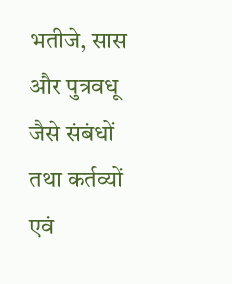भतीजे, सास और पुत्रवधू जैसे संबंधों तथा कर्तव्यों एवं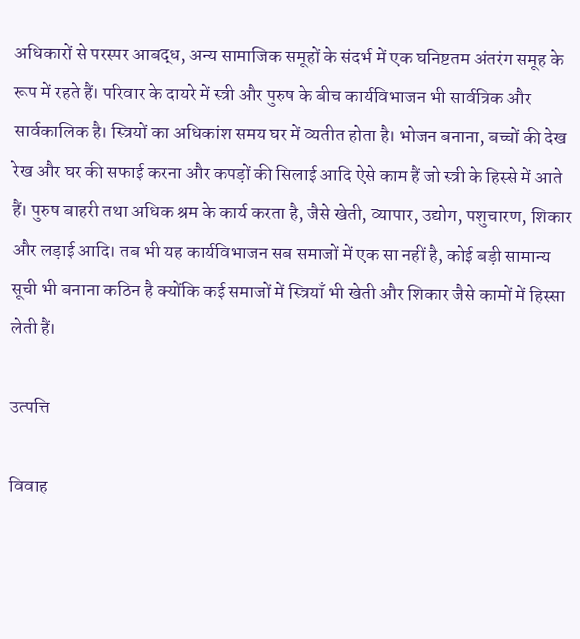अधिकारों से परस्पर आबद्ध, अन्य सामाजिक समूहों के संदर्भ में एक घनिष्टतम अंतरंग समूह के रूप में रहते हैं। परिवार के दायरे में स्त्री और पुरुष के बीच कार्यविभाजन भी सार्वत्रिक और सार्वकालिक है। स्त्रियों का अधिकांश समय घर में व्यतीत होता है। भोजन बनाना, बच्चों की देख रेख और घर की सफाई करना और कपड़ों की सिलाई आदि ऐसे काम हैं जो स्त्री के हिस्से में आते हैं। पुरुष बाहरी तथा अधिक श्रम के कार्य करता है, जैसे खेती, व्यापार, उद्योग, पशुचारण, शिकार और लड़ाई आदि। तब भी यह कार्यविभाजन सब समाजों में एक सा नहीं है, कोई बड़ी सामान्य सूची भी बनाना कठिन है क्योंकि कई समाजों में स्त्रियाँ भी खेती और शिकार जैसे कामों में हिस्सा लेती हैं।

उत्पत्ति

विवाह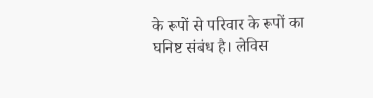के रूपों से परिवार के रूपों का घनिष्ट संबंध है। लेविस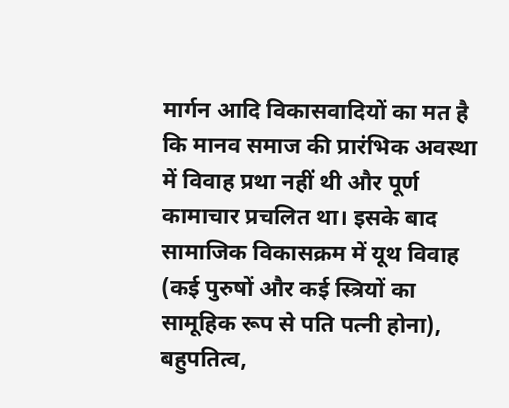मार्गन आदि विकासवादियों का मत है कि मानव समाज की प्रारंभिक अवस्था में विवाह प्रथा नहीं थी और पूर्ण कामाचार प्रचलित था। इसके बाद सामाजिक विकासक्रम में यूथ विवाह (कई पुरुषों और कई स्त्रियों का सामूहिक रूप से पति पत्नी होना), बहुपतित्व,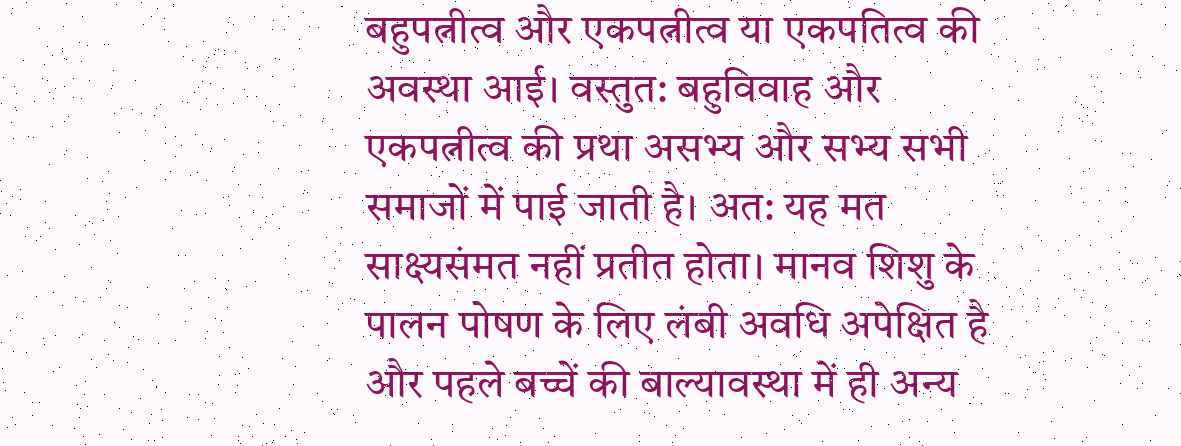बहुपत्नीत्व और एकपत्नीत्व या एकपतित्व की अवस्था आई। वस्तुत: बहुविवाह और एकपत्नीत्व की प्रथा असभ्य और सभ्य सभी समाजों में पाई जाती है। अत: यह मत साक्ष्यसंमत नहीं प्रतीत होता। मानव शिशु के पालन पोषण के लिए लंबी अवधि अपेक्षित है और पहले बच्चें की बाल्यावस्था में ही अन्य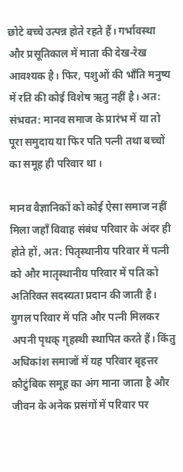छोटे बच्चे उत्पन्न होते रहते हैं। गर्भावस्था और प्रसूतिकाल में माता की देख-रेख आवश्यक है। फिर, पशुओं की भाँति मनुष्य में रति की कोई विशेष ऋतु नहीं है। अत: संभवत: मानव समाज के प्रारंभ में या तो पूरा समुदाय या फिर पति पत्नी तथा बच्चों का समूह ही परिवार था।

मानव वैज्ञानिकों को कोई ऐसा समाज नहीं मिला जहाँ विवाह संबंध परिवार के अंदर ही होते हों, अत: पितृस्थानीय परिवार में पत्नी को और मातृस्थानीय परिवार में पति को अतिरिक्त सदस्यता प्रदान की जाती है। युगल परिवार में पति और पत्नी मिलकर अपनी पृथक् गृहस्थी स्थापित करते हैं। किंतु अधिकांश समाजों में यह परिवार बृहत्तर कौटुंबिक समूह का अंग माना जाता है और जीवन के अनेक प्रसंगों में परिवार पर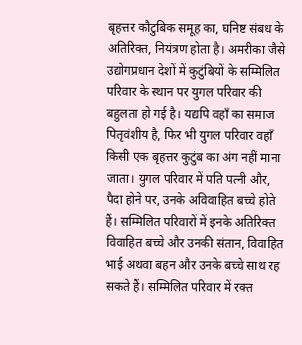बृहत्तर कौटुबिक समूह का, घनिष्ट संबध के अतिरिक्त, नियंत्रण होता है। अमरीका जैसे उद्योगप्रधान देशों में कुटुंबियों के सम्मिलित परिवार के स्थान पर युगल परिवार की बहुलता हो गई है। यद्यपि वहाँ का समाज पितृवंशीय है, फिर भी युगल परिवार वहाँ किसी एक बृहत्तर कुटुंब का अंग नहीं माना जाता। युगल परिवार में पति पत्नी और, पैदा होने पर, उनके अविवाहित बच्चे होते हैं। सम्मिलित परिवारों में इनके अतिरिक्त विवाहित बच्चे और उनकी संतान, विवाहित भाई अथवा बहन और उनके बच्चे साथ रह सकते हैं। सम्मिलित परिवार में रक्त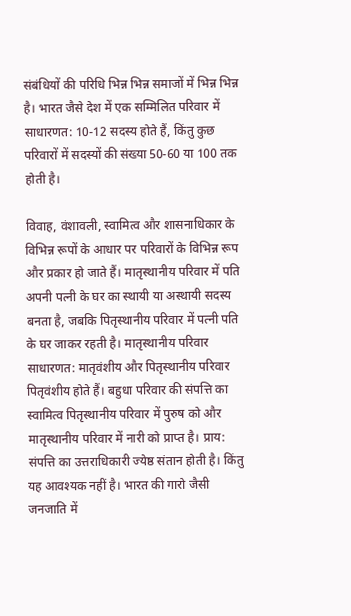संबंधियों की परिधि भिन्न भिन्न समाजों में भिन्न भिन्न है। भारत जैसे देश में एक सम्मिलित परिवार में साधारणत: 10-12 सदस्य होते हैं, किंतु कुछ परिवारों में सदस्यों की संख्या 50-60 या 100 तक होती है।

विवाह, वंशावली, स्वामित्व और शासनाधिकार के विभिन्न रूपों के आधार पर परिवारों के विभिन्न रूप और प्रकार हो जाते हैं। मातृस्थानीय परिवार में पति अपनी पत्नी के घर का स्थायी या अस्थायी सदस्य बनता है, जबकि पितृस्थानीय परिवार में पत्नी पति के घर जाकर रहती है। मातृस्थानीय परिवार साधारणत: मातृवंशीय और पितृस्थानीय परिवार पितृवंशीय होते हैं। बहुधा परिवार की संपत्ति का स्वामित्व पितृस्थानीय परिवार में पुरुष को और मातृस्थानीय परिवार में नारी को प्राप्त है। प्राय: संपत्ति का उत्तराधिकारी ज्येष्ठ संतान होती है। किंतु यह आवश्यक नहीं है। भारत की गारो जैसी जनजाति में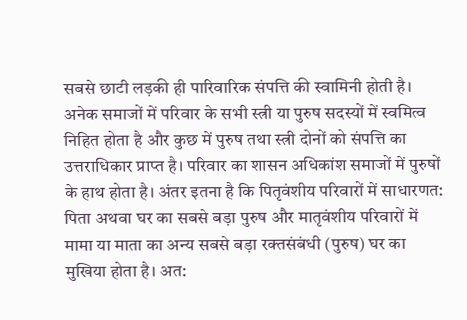सबसे छाटी लड़की ही पारिवारिक संपत्ति की स्वामिनी होती है। अनेक समाजों में परिवार के सभी स्त्री या पुरुष सदस्यों में स्वमित्व निहित होता है और कुछ में पुरुष तथा स्त्री दोनों को संपत्ति का उत्तराधिकार प्राप्त है। परिवार का शासन अधिकांश समाजों में पुरुषों के हाथ होता है। अंतर इतना है कि पितृवंशीय परिवारों में साधारणत: पिता अथवा घर का सबसे बड़ा पुरुष और मातृवंशीय परिवारों में मामा या माता का अन्य सबसे बड़ा रक्तसंबंधी (पुरुष) घर का मुखिया होता है। अत: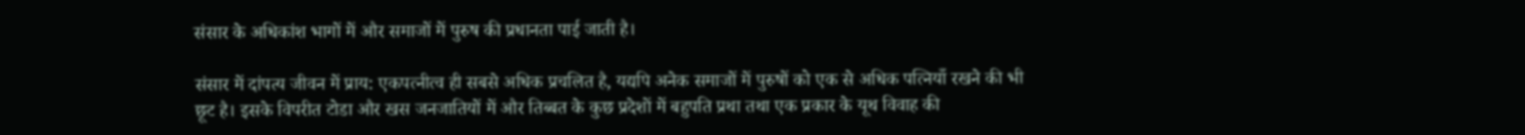संसार के अधिकांश भागों में और समाजों में पुरुष की प्रधानता पाई जाती है।

संसार में दांपत्य जीवन में प्राय: एकपत्नीत्व ही सबसे अधिक प्रचलित है, यद्यपि अनेक समाजों में पुरुषों को एक से अधिक पत्नियाँ रखने की भी छूट है। इसके विपरीत टोडा और खस जनजातियों में और तिब्बत के कुछ प्रदेशों में बहुपति प्रथा तथा एक प्रकार के यूथ विवाह की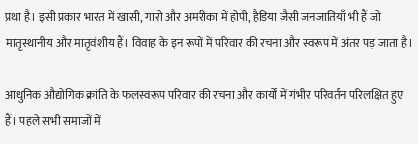प्रथा है। इसी प्रकार भारत में खासी, गारो और अमरीका में होपी, हैडिया जैसी जनजातियाँ भी हैं जो मातृस्थानीय और मातृवंशीय हैं। विवाह के इन रूपों में परिवार की रचना और स्वरूप में अंतर पड़ जाता है।

आधुनिक औद्योगिक क्रांति के फलस्वरूप परिवार की रचना और कार्यों में गंभीर परिवर्तन परिलक्षित हुए हैं। पहले सभी समाजों में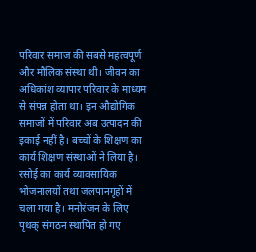परिवार समाज की सबसे महत्वपूर्ण और मौलिक संस्था थी। जीवन का अधिकांश व्यापार परिवार के माध्यम से संपन्न होता था। इन औद्योगिक समाजों में परिवार अब उत्पादन की इकाई नहीं है। बच्चों के शिक्षण का कार्य शिक्षण संस्थाओं ने लिया है। रसोई का कार्य व्यावसायिक भोजनालयों तथा जलपानगृहों में चला गया है। मनोरंजन के लिए पृथक् संगठन स्थापित हो गए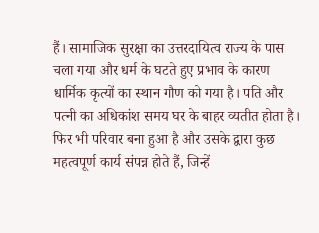हैं। सामाजिक सुरक्षा का उत्तरदायित्व राज्य के पास चला गया और धर्म के घटते हुए प्रभाव के कारण धार्मिक कृत्यों का स्थान गौण को गया है। पति और पत्नी का अधिकांश समय घर के बाहर व्यतीत होता है। फिर भी परिवार बना हुआ है और उसके द्वारा कुछ महत्वपूर्ण कार्य संपन्न होते हैं, जिन्हें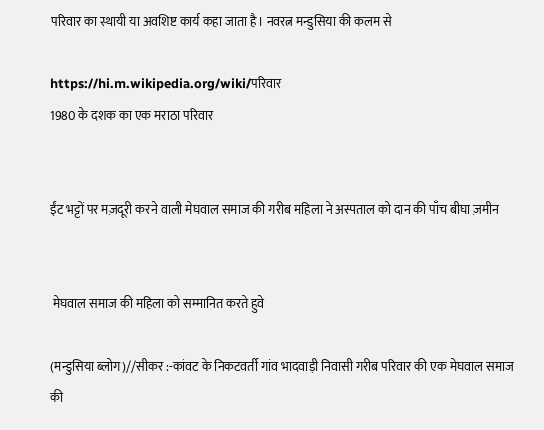परिवार का स्थायी या अवशिष्ट कार्य कहा जाता है। नवरत्न मन्डुसिया की कलम से

https://hi.m.wikipedia.org/wiki/परिवार
1980 के दशक का एक मराठा परिवार


ईंट भट्टों पर मज़दूरी करने वाली मेघवाल समाज की गरीब महिला ने अस्पताल को दान की पाँच बीघा ज़मीन


 मेघवाल समाज की महिला को सम्मानित करते हुवे

(मन्डुसिया ब्लोग)//सीकर :-कांवट के निकटवर्ती गांव भादवाड़ी निवासी गरीब परिवार की एक मेघवाल समाज की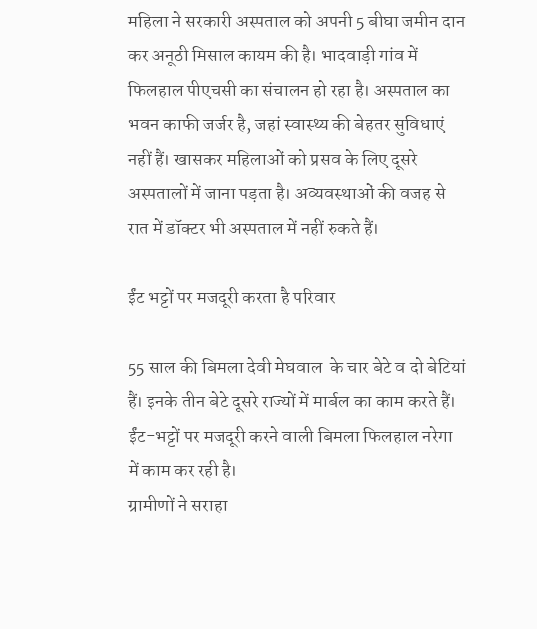महिला ने सरकारी अस्पताल को अपनी 5 बीघा जमीन दान कर अनूठी मिसाल कायम की है। भादवाड़ी गांव में फिलहाल पीएचसी का संचालन हो रहा है। अस्पताल का भवन काफी जर्जर है, जहां स्वास्थ्य की बेहतर सुविधाएं नहीं हैं। खासकर महिलाओं को प्रसव के लिए दूसरे अस्पतालों में जाना पड़ता है। अव्यवस्थाओं की वजह से रात में डॉक्टर भी अस्पताल में नहीं रुकते हैं।

ईंट भट्टों पर मजदूरी करता है परिवार

55 साल की बिमला देवी मेघवाल  के चार बेटे व दो बेटियां हैं। इनके तीन बेटे दूसरे राज्यों में मार्बल का काम करते हैं। ईंट-भट्टों पर मजदूरी करने वाली बिमला फिलहाल नरेगा में काम कर रही है।
ग्रामीणों ने सराहा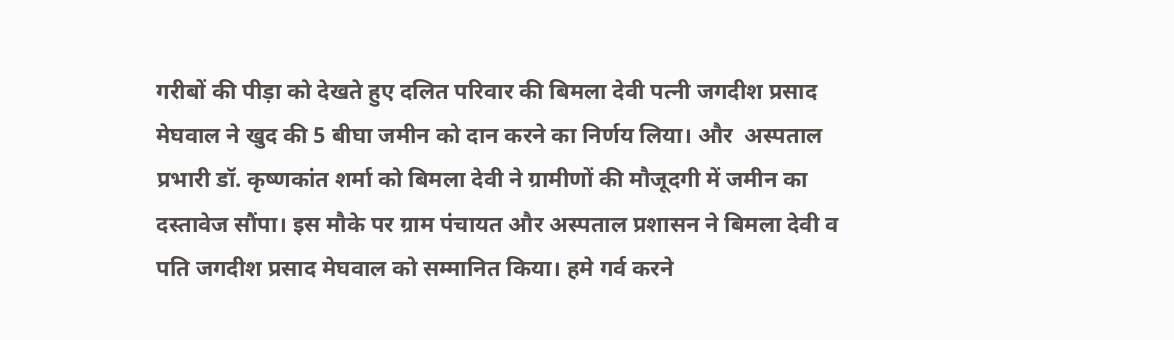गरीबों की पीड़ा को देखते हुए दलित परिवार की बिमला देवी पत्नी जगदीश प्रसाद मेघवाल ने खुद की 5 बीघा जमीन को दान करने का निर्णय लिया। और  अस्पताल प्रभारी डॉ. कृष्णकांत शर्मा को बिमला देवी ने ग्रामीणों की मौजूदगी में जमीन का दस्तावेज सौंपा। इस मौके पर ग्राम पंचायत और अस्पताल प्रशासन ने बिमला देवी व पति जगदीश प्रसाद मेघवाल को सम्मानित किया। हमे गर्व करने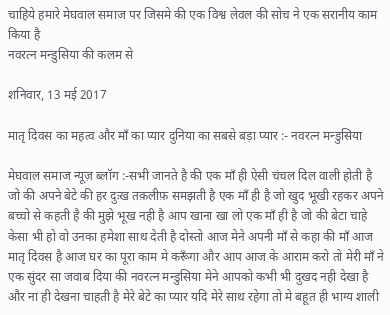चाहिये हमारे मेघवाल समाज पर जिसमे की एक विश्व लेवल की सोच ने एक सरानीय काम किया है
नवरत्न मन्डुसिया की कलम से

शनिवार, 13 मई 2017

मातृ दिवस का महत्व और माँ का प्यार दुनिया का सबसे बड़ा प्यार :- नवरत्न मन्डुसिया

मेघवाल समाज न्यूज़ ब्लॉग :-सभी जानते है की एक माँ ही ऐसी चंचल दिल वाली होती है जो की अपने बेटे की हर दुःख तक़लीफ़ समझती है एक माँ ही है जो खुद भूखी रहकर अपने बच्चो से कहती है की मुझे भूख नही है आप खाना खा लो एक माँ ही है जो की बेटा चाहे केसा भी हो वो उनका हमेशा साथ देती है दोस्तो आज मेने अपनी माँ से कहा की माँ आज मातृ दिवस है आज घर का पूरा काम मे करूँगा और आप आज के आराम करो तो मेरी माँ ने एक सुंदर सा जवाब दिया की नवरत्न मन्डुसिया मेने आपको कभी भी दुखद नही देखा है और ना ही देखना चाहती है मेरे बेटे का प्यार यदि मेरे साथ रहेगा तो मे बहूत ही भाग्य शाली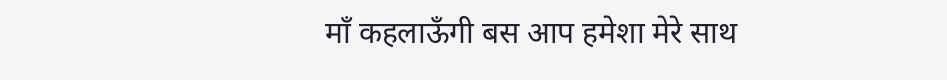माँ कहलाऊँगी बस आप हमेशा मेरे साथ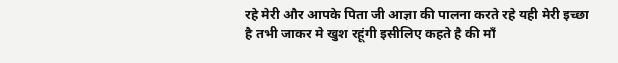रहे मेरी और आपके पिता जी आज्ञा की पालना करते रहे यही मेरी इच्छा है तभी जाकर मे खुश रहूंगी इसीलिए कहते है की माँ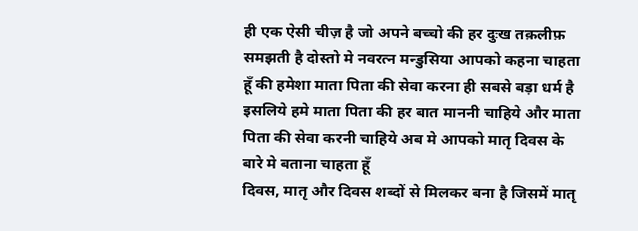ही एक ऐसी चीज़ है जो अपने बच्चो की हर दुःख तक़लीफ़ समझती है दोस्तो मे नवरत्न मन्डुसिया आपको कहना चाहता हूँ की हमेशा माता पिता की सेवा करना ही सबसे बड़ा धर्म है इसलिये हमे माता पिता की हर बात माननी चाहिये और माता पिता की सेवा करनी चाहिये अब मे आपको मातृ दिवस के बारे मे बताना चाहता हूँ
दिवस, मातृ और दिवस शब्दों से मिलकर बना है जिसमें मातृ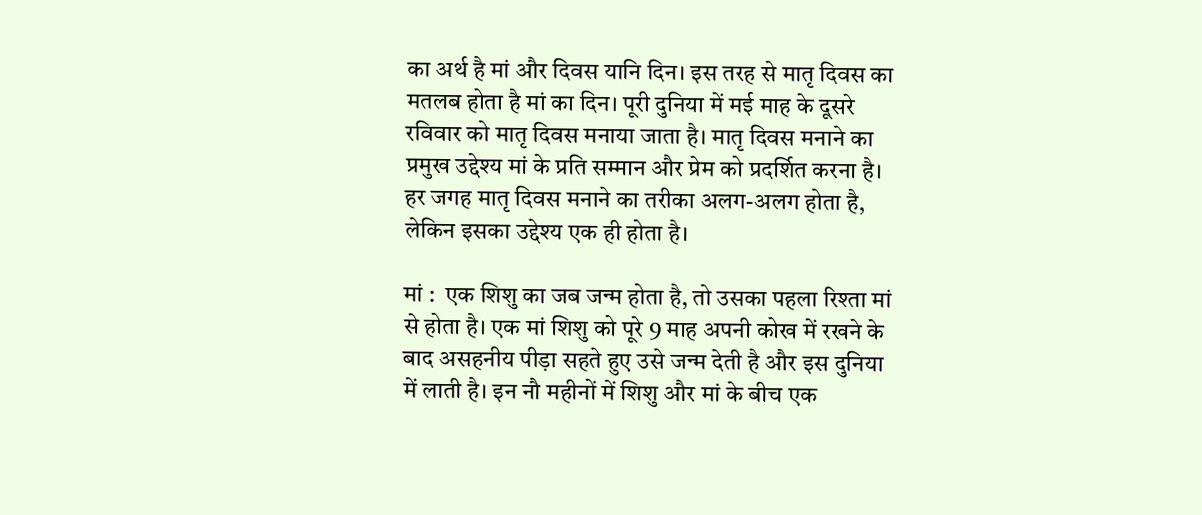का अर्थ है मां और दिवस यानि दिन। इस तरह से मातृ दिवस का मतलब होता है मां का दिन। पूरी दुनिया में मई माह के दूसरे रविवार को मातृ दिवस मनाया जाता है। मातृ दिवस मनाने का प्रमुख उद्देश्य मां के प्रति सम्मान और प्रेम को प्रदर्शित करना है। हर जगह मातृ दिवस मनाने का तरीका अलग-अलग होता है, लेकिन इसका उद्देश्य एक ही होता है।

मां :  एक शिशु का जब जन्म होता है, तो उसका पहला रिश्ता मां से होता है। एक मां शिशु को पूरे 9 माह अपनी कोख में रखने के बाद असहनीय पीड़ा सहते हुए उसे जन्म देती है और इस दुनिया में लाती है। इन नौ महीनों में शिशु और मां के बीच एक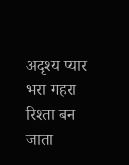अदृश्य प्यार भरा गहरा रिश्ता बन जाता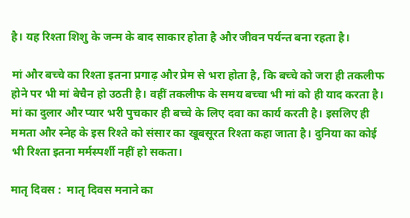है। यह रिश्ता शिशु के जन्म के बाद साकार होता है और जीवन पर्यन्त बना रहता है।

मां और बच्चे का रिश्ता इतना प्रगाढ़ और प्रेम से भरा होता है, कि बच्चे को जरा ही तकलीफ होने पर भी मां बेचैन हो उठती है। वहीं तकलीफ के समय बच्चा भी मां को ही याद करता है। मां का दुलार और प्यार भरी पुचकार ही बच्चे के लिए दवा का कार्य करती है। इसलिए ही ममता और स्नेह के इस रिश्ते को संसार का खूबसूरत रिश्ता कहा जाता है। दुनिया का कोई भी रिश्ता इतना मर्मस्पर्शी नहीं हो सकता।

मातृ दिवस :  मातृ दिवस मनाने का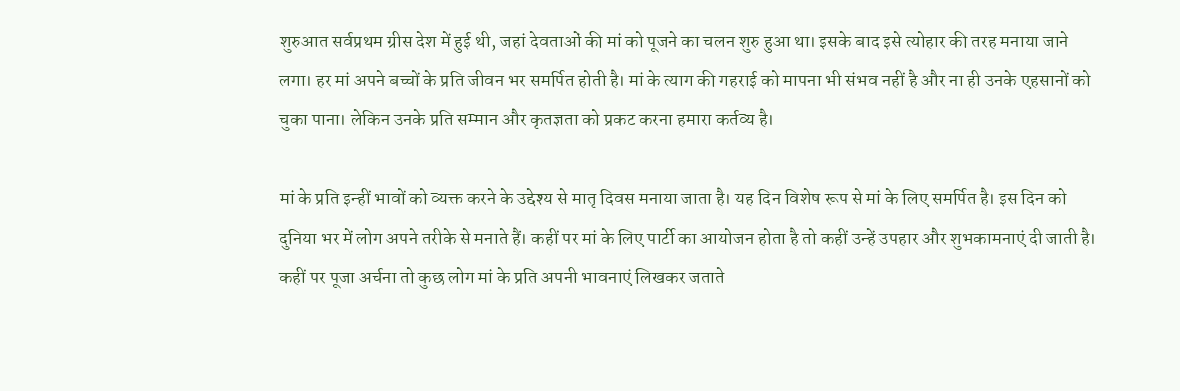शुरुआत सर्वप्रथम ग्रीस देश में हुई थी, जहां देवताओं की मां को पूजने का चलन शुरु हुआ था। इसके बाद इसे त्योहार की तरह मनाया जाने लगा। हर मां अपने बच्चों के प्रति जीवन भर समर्पित होती है। मां के त्याग की गहराई को मापना भी संभव नहीं है और ना ही उनके एहसानों को चुका पाना। लेकिन उनके प्रति सम्मान और कृतज्ञता को प्रकट करना हमारा कर्तव्य है।

मां के प्रति इन्हीं भावों को व्यक्त करने के उद्देश्य से मातृ दिवस मनाया जाता है। यह दिन विशेष रूप से मां के लिए समर्पित है। इस दिन को दुनिया भर में लोग अपने तरीके से मनाते हैं। कहीं पर मां के लिए पार्टी का आयोजन होता है तो कहीं उन्हें उपहार और शुभकामनाएं दी जाती है। कहीं पर पूजा अर्चना तो कुछ लोग मां के प्रति अपनी भावनाएं लिखकर जताते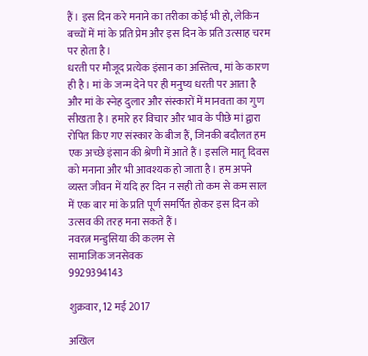हैं। इस दिन करे मनाने का तरीका कोई भी हो, लेकिन बच्चों में मां के प्रति प्रेम और इस दिन के प्रति उत्साह चरम पर होता है।
धरती पर मौजूद प्रत्येक इंसान का अस्तित्व, मां के कारण ही है। मां के जन्म देने पर ही मनुष्य धरती पर आता है और मां के स्नेह दुलार और संस्कारों में मानवता का गुण सीखता है। हमारे हर विचार और भाव के पीछे मां द्वारा रोपित किए गए संस्कार के बीज हैं, जिनकी बदौलत हम एक अच्छे इंसान की श्रेणी में आते हैं। इसलि मातृ दिवस को मनाना और भी आवश्यक हो जाता है। हम अपने व्यस्त जीवन में यदि हर दिन न सही तो कम से कम साल में एक बार मां के प्रति पूर्ण समर्पित होकर इस दिन को उत्सव की तरह मना सकते हैं।
नवरत्न मन्डुसिया की कलम से
सामाजिक जनसेवक
9929394143

शुक्रवार, 12 मई 2017

अखिल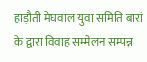हाड़ौती मेघवाल युवा समिति बारां के द्वारा विवाह सम्मेलन सम्पन्न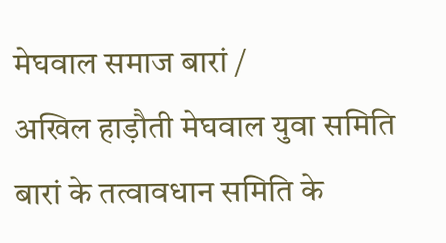मेघवाल समाज बारां /
अखिल हाड़ौती मेघवाल युवा समिति बारां के तत्वावधान समिति के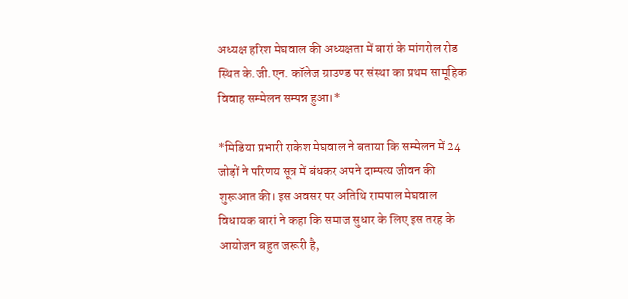अध्यक्ष हरिश मेघवाल की अध्यक्षता में बारां के मांगरोल रोड स्थित के.जी.एन. कॉलेज ग्राउण्ड पर संस्था का प्रथम सामूहिक विवाह सम्मेलन सम्पन्न हुआ।*

*मिडिया प्रभारी राकेश मेघवाल ने बताया कि सम्मेलन में 24 जोड़ों ने परिणय सूत्र में बंधकर अपने दाम्पत्य जीवन की शुरूआत की। इस अवसर पर अतिथि रामपाल मेघवाल विधायक बारां ने कहा कि समाज सुधार के लिए इस तरह के आयोजन बहुत जरूरी है,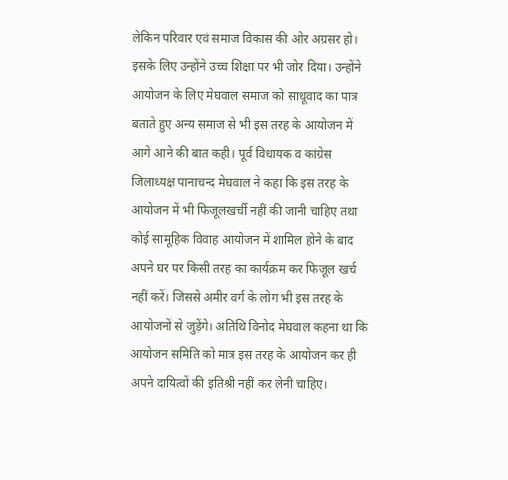लेकिन परिवार एवं समाज विकास की ओर अग्रसर हो। इसके लिए उन्होंने उच्च शिक्षा पर भी जोर दिया। उन्होंने आयोजन के लिए मेघवाल समाज को साधूवाद का पात्र बताते हुए अन्य समाज से भी इस तरह के आयोजन में आगे आने की बात कही। पूर्व विधायक व कांग्रेस जिलाध्यक्ष पानाचन्द मेघवाल ने कहा कि इस तरह के आयोजन में भी फिजूलखर्ची नहीं की जानी चाहिए तथा कोई सामूहिक विवाह आयोजन में शामिल होने के बाद अपने घर पर किसी तरह का कार्यक्रम कर फिजूल खर्च नहीं करें। जिससे अमीर वर्ग के लोग भी इस तरह के आयोजनों से जुड़ेंगे। अतिथि विनोद मेघवाल कहना था कि आयोजन समिति को मात्र इस तरह के आयोजन कर ही अपने दायित्वों की इतिश्री नहीं कर लेनी चाहिए।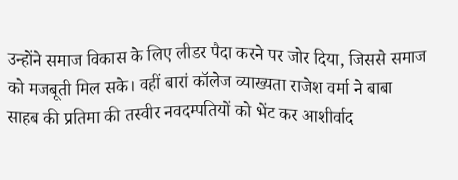उन्होंने समाज विकास के लिए लीडर पैदा करने पर जोर दिया, जिससे समाज को मजबूती मिल सके। वहीं बारां कॉलेज व्याख्यता राजेश वर्मा ने बाबा साहब की प्रतिमा की तस्वीर नवदम्पतियों को भेंट कर आशीर्वाद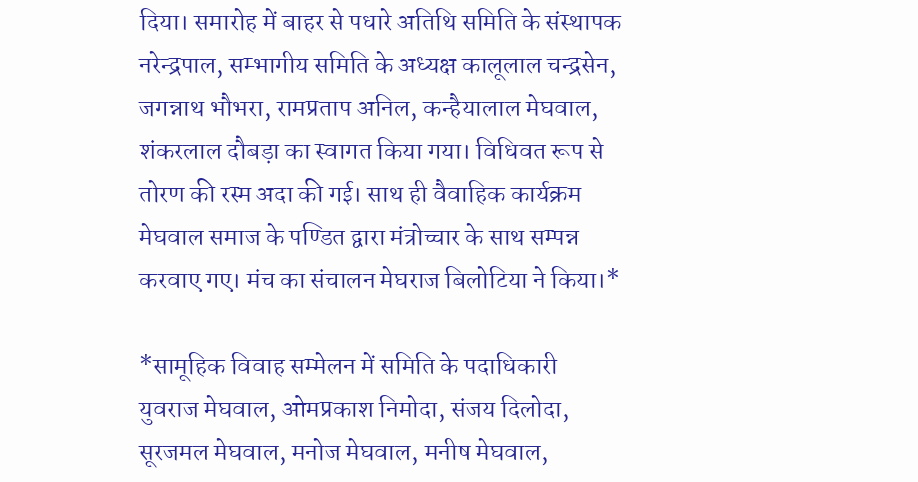दिया। समारोह में बाहर से पधारे अतिथि समिति के संस्थापक नरेन्द्रपाल, सम्भागीय समिति के अध्यक्ष कालूलाल चन्द्रसेन, जगन्नाथ भौभरा, रामप्रताप अनिल, कन्हैयालाल मेघवाल, शंकरलाल दौबड़ा का स्वागत किया गया। विधिवत रूप से तोरण की रस्म अदा की गई। साथ ही वैवाहिक कार्यक्रम मेघवाल समाज के पण्डित द्वारा मंत्रोच्चार के साथ सम्पन्न करवाए गए। मंच का संचालन मेघराज बिलोटिया ने किया।*

*सामूहिक विवाह सम्मेलन में समिति के पदाधिकारी युवराज मेघवाल, ओमप्रकाश निमोदा, संजय दिलोदा, सूरजमल मेघवाल, मनोज मेघवाल, मनीष मेघवाल,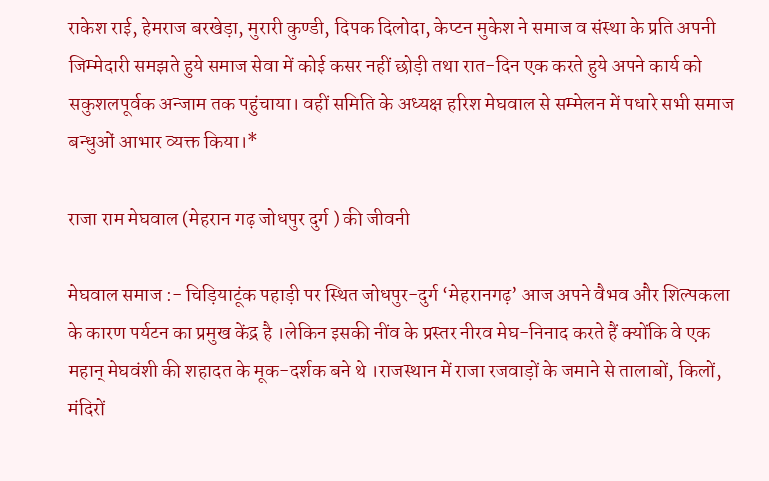राकेश राई, हेमराज बरखेड़ा, मुरारी कुण्डी, दिपक दिलोदा, केप्टन मुकेश ने समाज व संस्था के प्रति अपनी जिम्मेदारी समझते हुये समाज सेवा में कोई कसर नहीं छोड़ी तथा रात-दिन एक करते हुये अपने कार्य को सकुशलपूर्वक अन्जाम तक पहुंचाया। वहीं समिति के अध्यक्ष हरिश मेघवाल से सम्मेलन में पधारे सभी समाज बन्धुओं आभार व्यक्त किया।*

राजा राम मेघवाल (मेहरान गढ़ जोधपुर दुर्ग ) की जीवनी

मेघवाल समाज :- चिड़ियाटूंक पहाड़ी पर स्थित जोधपुर-दुर्ग ‘मेहरानगढ़’ आज अपने वैभव और शिल्पकला के कारण पर्यटन का प्रमुख केंद्र है ।लेकिन इसकी नींव के प्रस्तर नीरव मेघ-निनाद करते हैं क्योंकि वे एक महान् मेघवंशी की शहादत के मूक-दर्शक बने थे ।राजस्थान में राजा रजवाड़ों के जमाने से तालाबों, किलों, मंदिरों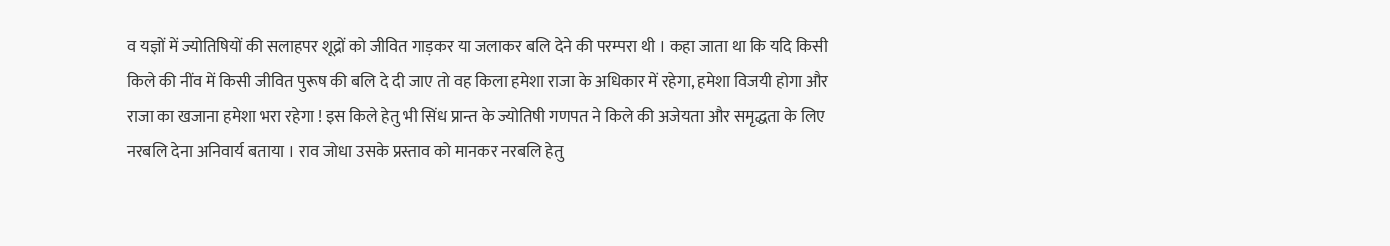व यज्ञों में ज्योतिषियों की सलाहपर शूद्रों को जीवित गाड़कर या जलाकर बलि देने की परम्परा थी । कहा जाता था कि यदि किसी किले की नींव में किसी जीवित पुरूष की बलि दे दी जाए तो वह किला हमेशा राजा के अधिकार में रहेगा, हमेशा विजयी होगा और राजा का खजाना हमेशा भरा रहेगा ! इस किले हेतु भी सिंध प्रान्त के ज्योतिषी गणपत ने किले की अजेयता और समृद्धता के लिए नरबलि देना अनिवार्य बताया । राव जोधा उसके प्रस्ताव को मानकर नरबलि हेतु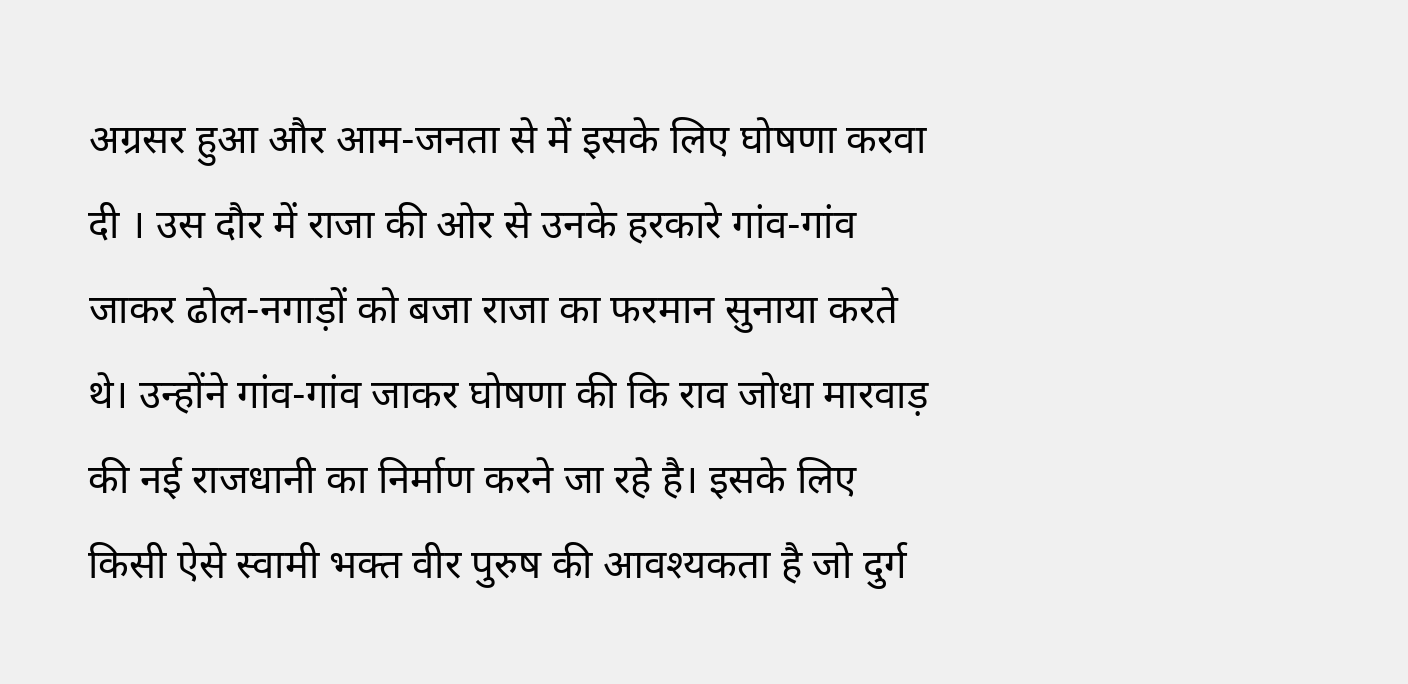अग्रसर हुआ और आम-जनता से में इसके लिए घोषणा करवा दी । उस दौर में राजा की ओर से उनके हरकारे गांव-गांव जाकर ढोल-नगाड़ों को बजा राजा का फरमान सुनाया करते थे। उन्होंने गांव-गांव जाकर घोषणा की कि राव जोधा मारवाड़ की नई राजधानी का निर्माण करने जा रहे है। इसके लिए किसी ऐसे स्वामी भक्त वीर पुरुष की आवश्यकता है जो दुर्ग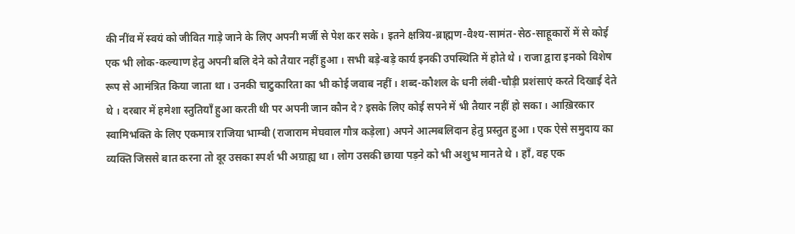की नींव में स्वयं को जीवित गाड़े जाने के लिए अपनी मर्जी से पेश कर सके। इतने क्षत्रिय-ब्राह्मण-वैश्य-सामंत-सेठ-साहूकारों में से कोई एक भी लोक-कल्याण हेतु अपनी बलि देने को तैयार नहीं हुआ । सभी बड़े-बड़े कार्य इनकी उपस्थिति में होते थे । राजा द्वारा इनको विशेष रूप से आमंत्रित किया जाता था । उनकी चाटुकारिता का भी कोई जवाब नहीं । शब्द-कौशल के धनी लंबी-चौड़ी प्रशंसाएं करते दिखाई देते थे । दरबार में हमेशा स्तुतियाँ हुआ करती थी पर अपनी जान कौन दे? इसके लिए कोई सपने में भी तैयार नहीं हो सका । आख़िरकार स्वामिभक्ति के लिए एकमात्र राजिया भाम्बी (राजाराम मेघवाल गौत्र कड़ेला) अपने आत्मबलिदान हेतु प्रस्तुत हुआ । एक ऐसे समुदाय का व्यक्ति जिससे बात करना तो दूर उसका स्पर्श भी अग्राह्य था । लोग उसकी छाया पड़ने को भी अशुभ मानते थे । हाँ, वह एक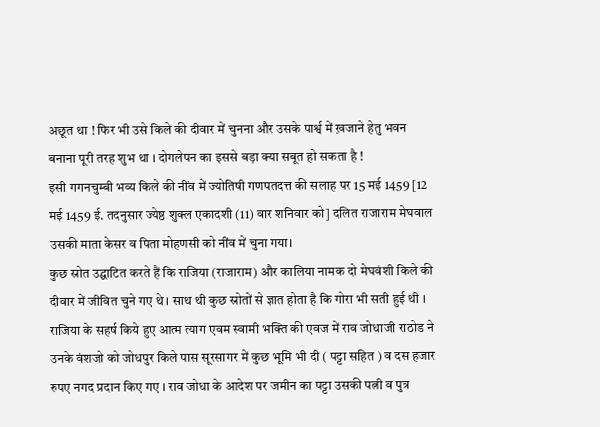अछूत था ! फिर भी उसे किले की दीवार में चुनना और उसके पार्श्व में ख़जाने हेतु भवन बनाना पूरी तरह शुभ था । दोगलेपन का इससे बड़ा क्या सबूत हो सकता है !
इसी गगनचुम्बी भव्य किले की नींव में ज्योतिषी गणपतदत्त की सलाह पर 15 मई 1459 [12 मई 1459 ई. तदनुसार ज्येष्ठ शुक्ल एकादशी (11) वार शनिवार को] दलित राजाराम मेघवाल उसकी माता केसर व पिता मोहणसी को नींव में चुना गया।
कुछ स्रोत उद्घाटित करते हैं कि राजिया (राजाराम) और कालिया नामक दो मेघवंशी किले की दीवार में जीवित चुने गए थे । साथ थी कुछ स्रोतों से ज्ञात होता है कि गोरा भी सती हुई थी ।
राजिया के सहर्ष किये हुए आत्म त्याग एवम स्वामी भक्ति की एवज में राव जोधाजी राठोड ने उनके वंशजो को जोधपुर किले पास सूरसागर में कुछ भूमि भी दी ( पट्टा सहित ) व दस हजार रुपए नगद प्रदान किए गए । राव जोधा के आदेश पर जमीन का पट्टा उसकी पत्नी व पुत्र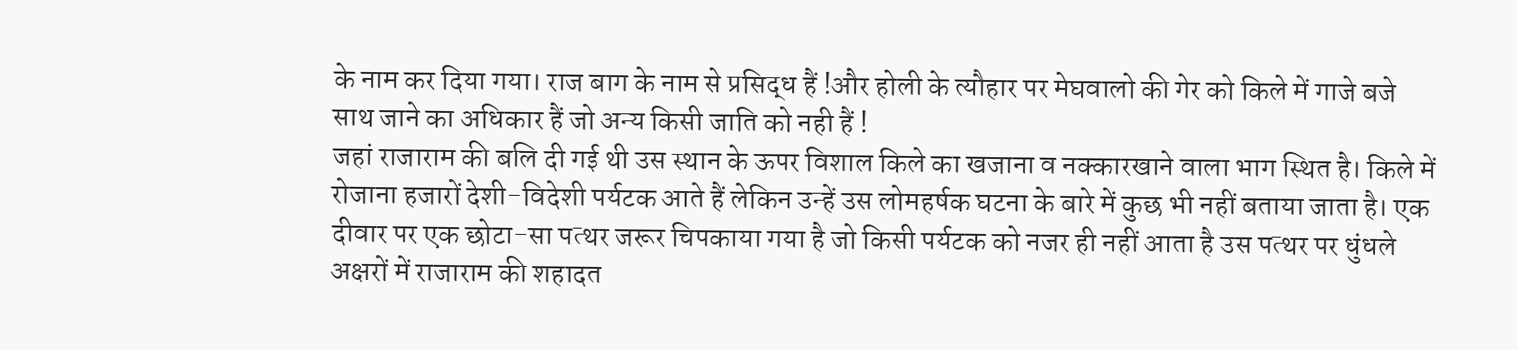के नाम कर दिया गया। राज बाग के नाम से प्रसिद्ध हैं !और होली के त्यौहार पर मेघवालो की गेर को किले में गाजे बजे साथ जाने का अधिकार हैं जो अन्य किसी जाति को नही हैं !
जहां राजाराम की बलि दी गई थी उस स्थान के ऊपर विशाल किले का खजाना व नक्कारखाने वाला भाग स्थित है। किले में रोजाना हजारों देशी-विदेशी पर्यटक आते हैं लेकिन उन्हें उस लोमहर्षक घटना के बारे में कुछ भी नहीं बताया जाता है। एक दीवार पर एक छोटा-सा पत्थर जरूर चिपकाया गया है जो किसी पर्यटक को नजर ही नहीं आता है उस पत्थर पर धुंधले अक्षरों में राजाराम की शहादत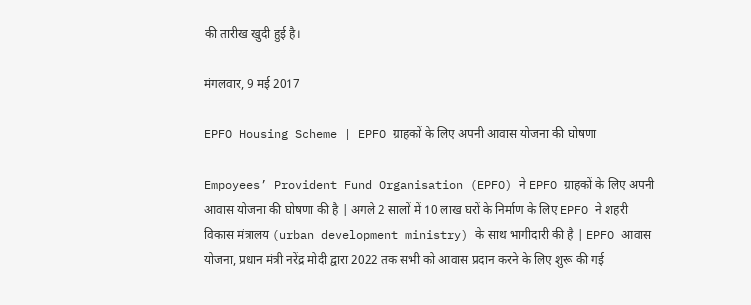की तारीख खुदी हुई है।

मंगलवार, 9 मई 2017

EPFO Housing Scheme | EPFO ग्राहकों के लिए अपनी आवास योजना की घोषणा

Empoyees’ Provident Fund Organisation (EPFO) ने EPFO ग्राहकों के लिए अपनी आवास योजना की घोषणा की है | अगले 2 सालों में 10 लाख घरों के निर्माण के लिए EPFO ने शहरी विकास मंत्रालय (urban development ministry) के साथ भागीदारी की है | EPFO आवास योजना, प्रधान मंत्री नरेंद्र मोदी द्वारा 2022 तक सभी को आवास प्रदान करने के लिए शुरू की गई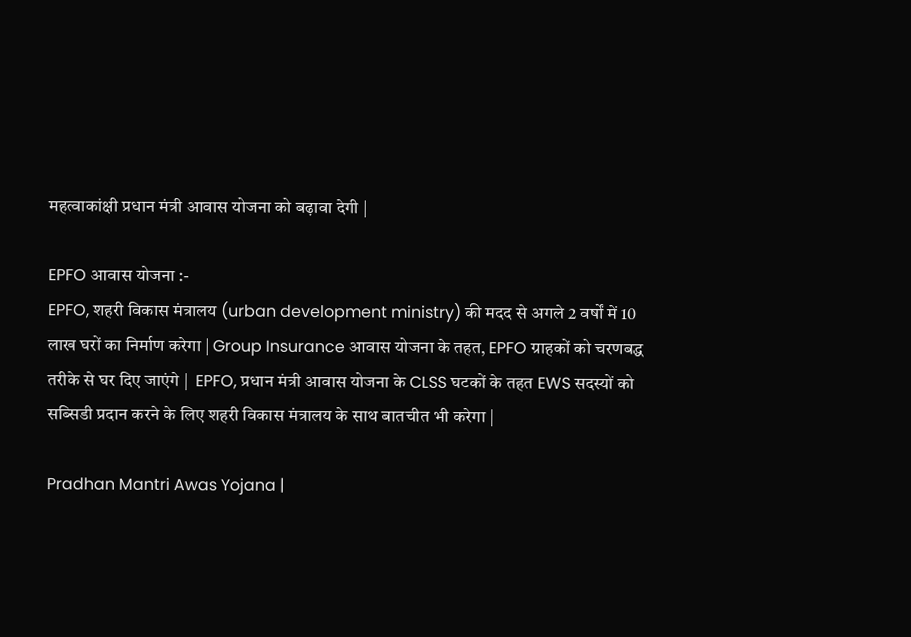महत्वाकांक्षी प्रधान मंत्री आवास योजना को बढ़ावा देगी |

EPFO आवास योजना :-
EPFO, शहरी विकास मंत्रालय (urban development ministry) की मदद से अगले 2 वर्षों में 10 लाख घरों का निर्माण करेगा | Group Insurance आवास योजना के तहत, EPFO ग्राहकों को चरणबद्ध तरीके से घर दिए जाएंगे |  EPFO, प्रधान मंत्री आवास योजना के CLSS घटकों के तहत EWS सदस्यों को सब्सिडी प्रदान करने के लिए शहरी विकास मंत्रालय के साथ बातचीत भी करेगा |

Pradhan Mantri Awas Yojana |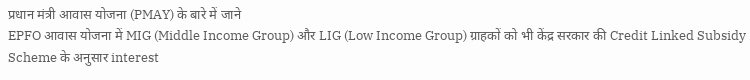प्रधान मंत्री आवास योजना (PMAY) के बारे में जाने
EPFO आवास योजना में MIG (Middle Income Group) और LIG (Low Income Group) ग्राहकों को भी केंद्र सरकार की Credit Linked Subsidy Scheme के अनुसार interest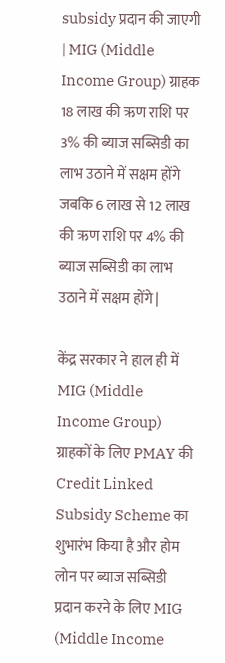subsidy प्रदान की जाएगी | MIG (Middle Income Group) ग्राहक 18 लाख की ऋण राशि पर 3% की ब्याज सब्सिडी का लाभ उठाने में सक्षम होंगे जबकि 6 लाख से 12 लाख की ऋण राशि पर 4% की ब्याज सब्सिडी का लाभ उठाने में सक्षम होंगे |

केंद्र सरकार ने हाल ही में MIG (Middle Income Group) ग्राहकों के लिए PMAY की Credit Linked Subsidy Scheme का शुभारंभ किया है और होम लोन पर ब्याज सब्सिडी प्रदान करने के लिए MIG (Middle Income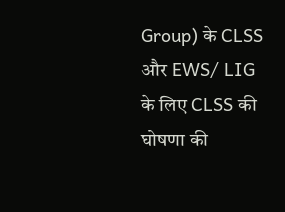Group) के CLSS और EWS/ LIG के लिए CLSS की घोषणा की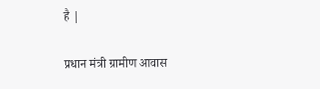है |

प्रधान मंत्री ग्रामीण आवास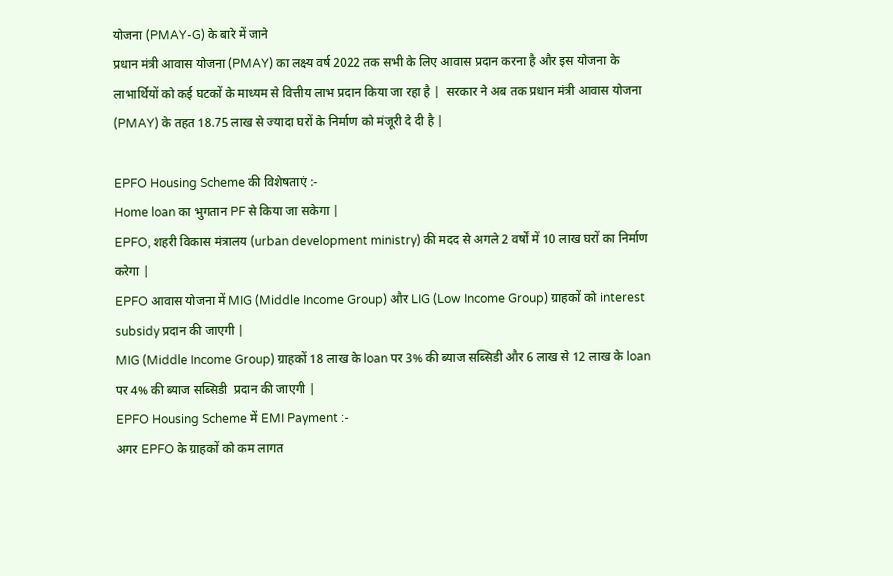योजना (PMAY-G) के बारे में जाने
प्रधान मंत्री आवास योजना (PMAY) का लक्ष्य वर्ष 2022 तक सभी के लिए आवास प्रदान करना है और इस योजना के लाभार्थियों को कई घटकों के माध्यम से वित्तीय लाभ प्रदान किया जा रहा है |  सरकार ने अब तक प्रधान मंत्री आवास योजना (PMAY) के तहत 18.75 लाख से ज्यादा घरों के निर्माण को मंजूरी दे दी है |

EPFO Housing Scheme की विशेषताएं :-
Home loan का भुगतान PF से किया जा सकेगा |
EPFO, शहरी विकास मंत्रालय (urban development ministry) की मदद से अगले 2 वर्षों में 10 लाख घरों का निर्माण करेगा |
EPFO आवास योजना में MIG (Middle Income Group) और LIG (Low Income Group) ग्राहकों को interest subsidy प्रदान की जाएगी |
MIG (Middle Income Group) ग्राहकों 18 लाख के loan पर 3% की ब्याज सब्सिडी और 6 लाख से 12 लाख के loan पर 4% की ब्याज सब्सिडी  प्रदान की जाएगी |
EPFO Housing Scheme में EMI Payment :-
अगर EPFO के ग्राहकों को कम लागत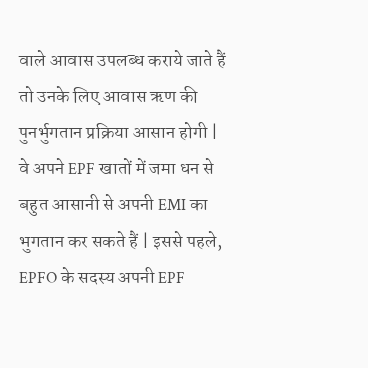वाले आवास उपलब्ध कराये जाते हैं तो उनके लिए आवास ऋण की पुनर्भुगतान प्रक्रिया आसान होगी | वे अपने EPF खातों में जमा धन से बहुत आसानी से अपनी EMI का भुगतान कर सकते हैं | इससे पहले, EPFO के सदस्य अपनी EPF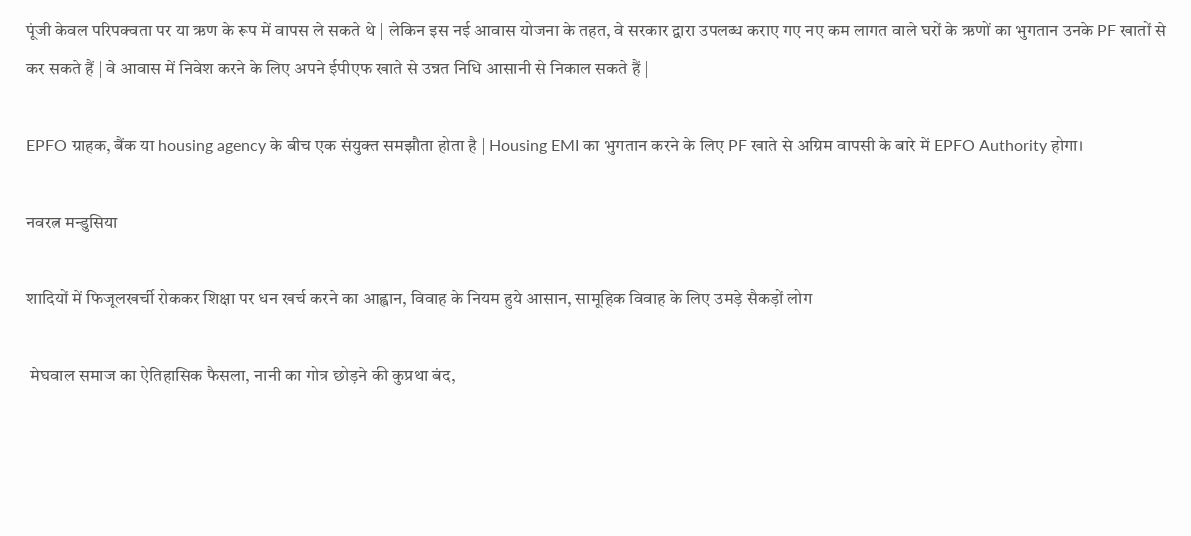पूंजी केवल परिपक्वता पर या ऋण के रूप में वापस ले सकते थे | लेकिन इस नई आवास योजना के तहत, वे सरकार द्वारा उपलब्ध कराए गए नए कम लागत वाले घरों के ऋणों का भुगतान उनके PF खातों से  कर सकते हैं | वे आवास में निवेश करने के लिए अपने ईपीएफ खाते से उन्नत निधि आसानी से निकाल सकते हैं |

EPFO ग्राहक, बैंक या housing agency के बीच एक संयुक्त समझौता होता है | Housing EMI का भुगतान करने के लिए PF खाते से अग्रिम वापसी के बारे में EPFO Authority होगा।

नवरत्न मन्डुसिया

शादियों में फिजूलखर्ची रोककर शिक्षा पर धन खर्च करने का आह्वान, विवाह के नियम हुये आसान, सामूहिक विवाह के लिए उमड़े सैकड़ों लोग

 मेघवाल समाज का ऐतिहासिक फैसला, नानी का गोत्र छोड़ने की कुप्रथा बंद,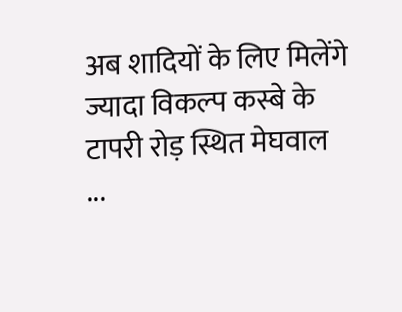अब शादियों के लिए मिलेंगे ज्यादा विकल्प कस्बे के टापरी रोड़ स्थित मेघवाल ...